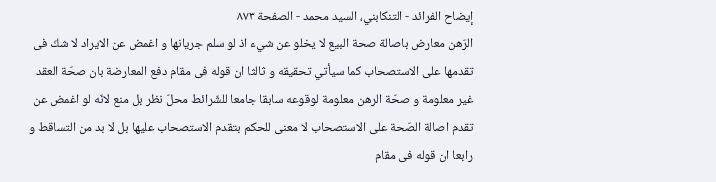إيضاح الفرائد - التنكابني، السيد محمد - الصفحة ٨٧٣
الرّهن معارض باصالة صحة البيع لا يخلو عن شيء اذ لو سلم جريانها و اغمض عن الايراد لا شكّ فى تقدمها على الاستصحاب كما سيأتي تحقيقه و ثالثا ان قوله فى مقام دفع المعارضة بان صحّة العقد غير معلومة و صحّة الرهن معلومة لوقوعه سابقا جامعا للشّرائط محلّ نظر بل منع لانّه لو اغمض عن تقدم اصالة الصّحة على الاستصحاب لا معنى للحكم بتقدم الاستصحاب عليها بل لا بد من التساقط و رابعا ان قوله فى مقام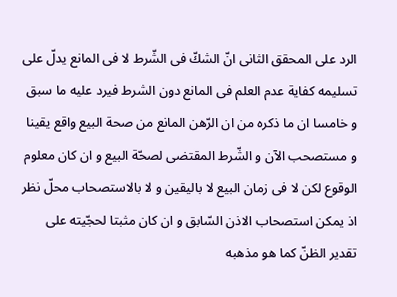الرد على المحقق الثانى انّ الشكّ فى الشّرط لا فى المانع يدلّ على تسليمه كفاية عدم العلم فى المانع دون الشرط فيرد عليه ما سبق و خامسا ان ما ذكره من ان الرّهن المانع من صحة البيع واقع يقينا و مستصحب الآن و الشّرط المقتضى لصحّة البيع و ان كان معلوم الوقوع لكن لا فى زمان البيع لا باليقين و لا بالاستصحاب محلّ نظر اذ يمكن استصحاب الاذن السّابق و ان كان مثبتا لحجّيته على تقدير الظنّ كما هو مذهبه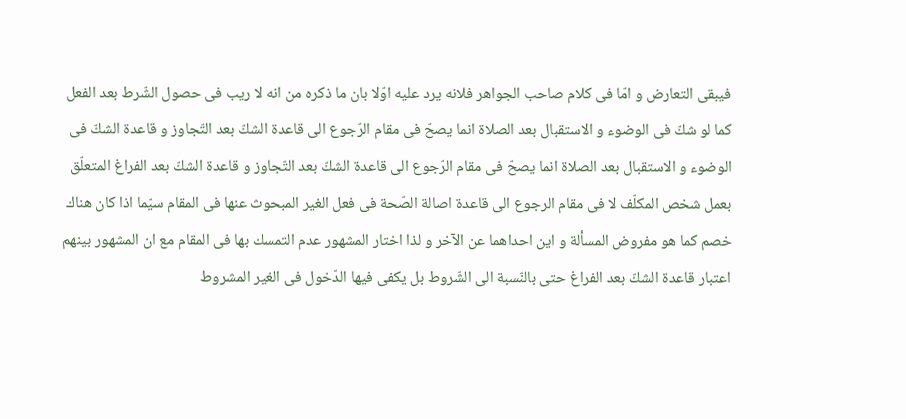فيبقى التعارض و امّا فى كلام صاحب الجواهر فلانه يرد عليه اوّلا بان ما ذكره من انه لا ريب فى حصول الشّرط بعد الفعل كما لو شكّ فى الوضوء و الاستقبال بعد الصلاة انما يصحّ فى مقام الرّجوع الى قاعدة الشكّ بعد التّجاوز و قاعدة الشكّ فى الوضوء و الاستقبال بعد الصلاة انما يصحّ فى مقام الرّجوع الى قاعدة الشكّ بعد التّجاوز و قاعدة الشكّ بعد الفراغ المتعلّق بعمل شخص المكلّف لا فى مقام الرجوع الى قاعدة اصالة الصّحة فى فعل الغير المبحوث عنها فى المقام سيّما اذا كان هناك خصم كما هو مفروض المسألة و اين احداهما عن الآخر و لذا اختار المشهور عدم التمسك بها فى المقام مع ان المشهور بينهم اعتبار قاعدة الشكّ بعد الفراغ حتى بالنّسبة الى الشّروط بل يكفى فيها الدّخول فى الغير المشروط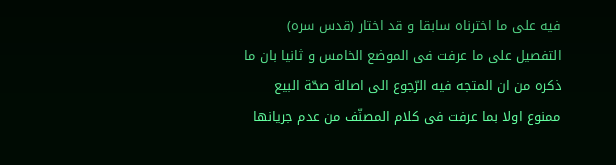فيه على ما اخترناه سابقا و قد اختار (قدس سره) التفصيل على ما عرفت فى الموضع الخامس و ثانيا بان ما ذكره من ان المتجه فيه الرّجوع الى اصالة صحّة البيع ممنوع اولا بما عرفت فى كلام المصنّف من عدم جريانها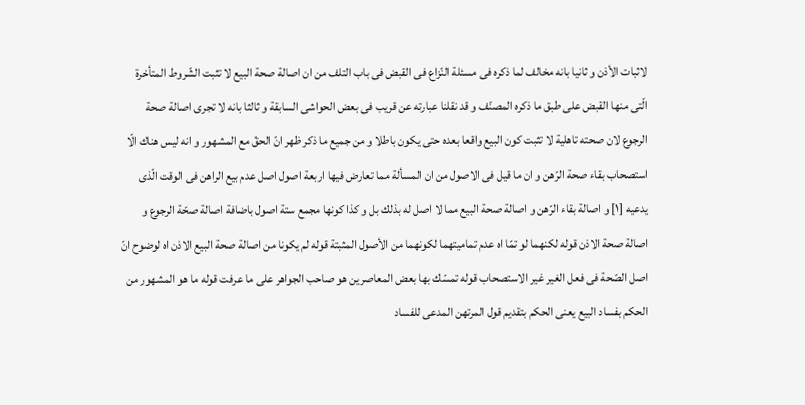لاثبات الأذن و ثانيا بانه مخالف لما ذكره فى مسئلة النّزاع فى القبض فى باب التلف من ان اصالة صحة البيع لا تثبت الشّروط المتأخرة الّتى منها القبض على طبق ما ذكره المصنّف و قد نقلنا عبارته عن قريب فى بعض الحواشى السابقة و ثالثا بانه لا تجرى اصالة صحة الرجوع لان صحته تاهلية لا تثبت كون البيع واقعا بعده حتى يكون باطلا و من جميع ما ذكر ظهر انّ الحقّ مع المشهور و انه ليس هناك الّا استصحاب بقاء صحة الرّهن و ان ما قيل فى الاصول من ان المسألة مما تعارض فيها اربعة اصول اصل عدم بيع الراهن فى الوقت الّذى يدعيه [١] و اصالة بقاء الرّهن و اصالة صحة البيع مما لا اصل له بذلك بل و كذا كونها مجمع ستة اصول باضافة اصالة صحّة الرجوع و اصالة صحة الاذن قوله لكنهما لو تمّا اه عدم تماميتهما لكونهما من الأصول المثبتة قوله لم يكونا من اصالة صحة البيع الاذن اه لوضوح انّ اصل الصّحة فى فعل الغير غير الاستصحاب قوله تمسّك بها بعض المعاصرين هو صاحب الجواهر على ما عرفت قوله ما هو المشهور من الحكم بفساد البيع يعنى الحكم بتقديم قول المرتهن المدعى للفساد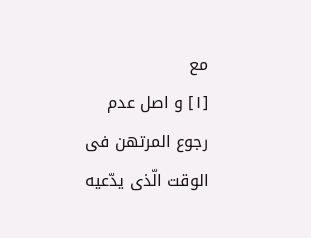مع
[١] و اصل عدم رجوع المرتهن فى الوقت الّذى يدّعيه